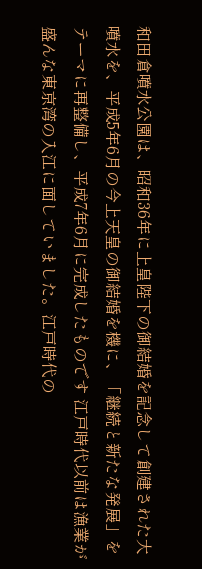和田倉噴水公園は、昭和36年に上皇陛下の御結婚を記念して創建された大噴水を、平成5年6月の今上天皇の御結婚を機に、「継続と新たな発展」をテーマに再整備し、平成7年6月に完成したものです 江戸時代以前は漁業が盛んな東京湾の入江に面していました。江戸時代の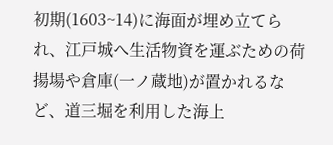初期(1603~14)に海面が埋め立てられ、江戸城へ生活物資を運ぶための荷揚場や倉庫(一ノ蔵地)が置かれるなど、道三堀を利用した海上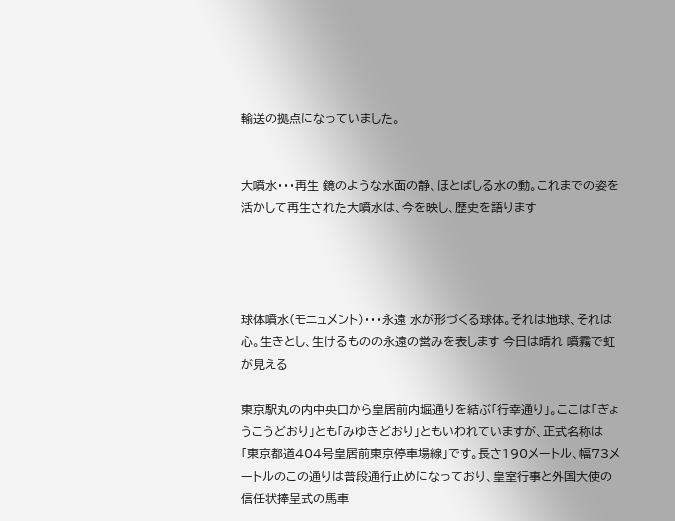輸送の拠点になっていました。


大噴水・・・再生 鏡のような水面の静、ほとばしる水の動。これまでの姿を活かして再生された大噴水は、今を映し、歴史を語ります




球体噴水(モニュメント)・・・永遠 水が形づくる球体。それは地球、それは心。生きとし、生けるものの永遠の営みを表します 今日は晴れ 噴霧で虹が見える

東京駅丸の内中央口から皇居前内堀通りを結ぶ「行幸通り」。ここは「ぎょうこうどおり」とも「みゆきどおり」ともいわれていますが、正式名称は「東京都道404号皇居前東京停車場線」です。長さ190メートル、幅73メートルのこの通りは普段通行止めになっており、皇室行事と外国大使の信任状捧呈式の馬車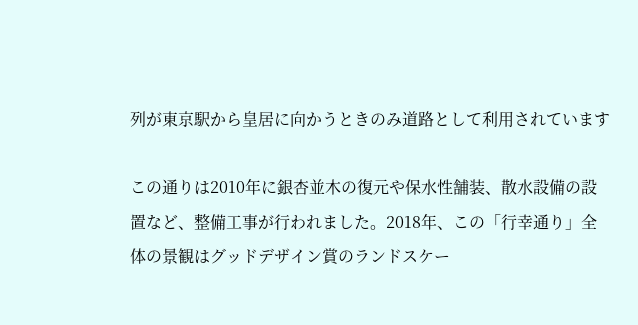列が東京駅から皇居に向かうときのみ道路として利用されています

この通りは2010年に銀杏並木の復元や保水性舗装、散水設備の設置など、整備工事が行われました。2018年、この「行幸通り」全体の景観はグッドデザイン賞のランドスケー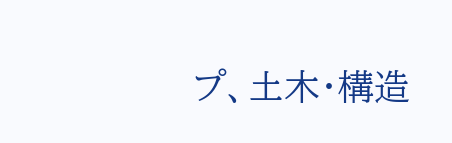プ、土木・構造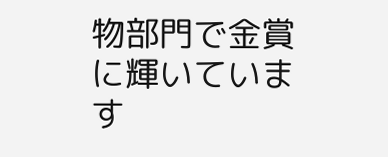物部門で金賞に輝いています